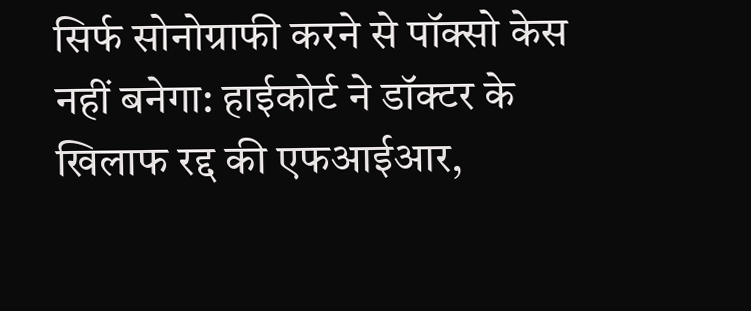सिर्फ सोनोग्राफी करने से पॉक्सो केस नहीं बनेगा: हाईकोर्ट ने डॉक्टर के खिलाफ रद्द की एफआईआर,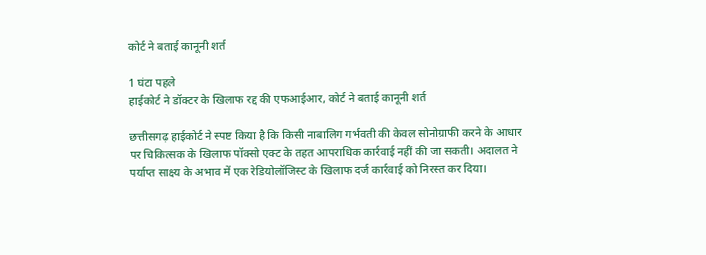कोर्ट ने बताई कानूनी शर्त

1 घंटा पहले
हाईकोर्ट ने डॉक्टर के खिलाफ रद्द की एफआईआर, कोर्ट ने बताई कानूनी शर्त

छत्तीसगढ़ हाईकोर्ट ने स्पष्ट किया है कि किसी नाबालिग गर्भवती की केवल सोनोग्राफी करने के आधार पर चिकित्सक के खिलाफ पॉक्सो एक्ट के तहत आपराधिक कार्रवाई नहीं की जा सकती। अदालत ने पर्याप्त साक्ष्य के अभाव में एक रेडियोलॉजिस्ट के खिलाफ दर्ज कार्रवाई को निरस्त कर दिया।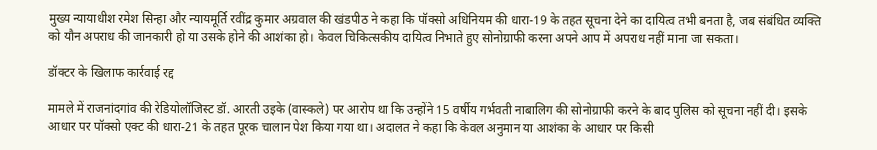मुख्य न्यायाधीश रमेश सिन्हा और न्यायमूर्ति रवींद्र कुमार अग्रवाल की खंडपीठ ने कहा कि पॉक्सो अधिनियम की धारा-19 के तहत सूचना देने का दायित्व तभी बनता है, जब संबंधित व्यक्ति को यौन अपराध की जानकारी हो या उसके होने की आशंका हो। केवल चिकित्सकीय दायित्व निभाते हुए सोनोग्राफी करना अपने आप में अपराध नहीं माना जा सकता।

डॉक्टर के खिलाफ कार्रवाई रद्द

मामले में राजनांदगांव की रेडियोलॉजिस्ट डॉ. आरती उइके (वास्कले) पर आरोप था कि उन्होंने 15 वर्षीय गर्भवती नाबालिग की सोनोग्राफी करने के बाद पुलिस को सूचना नहीं दी। इसके आधार पर पॉक्सो एक्ट की धारा-21 के तहत पूरक चालान पेश किया गया था। अदालत ने कहा कि केवल अनुमान या आशंका के आधार पर किसी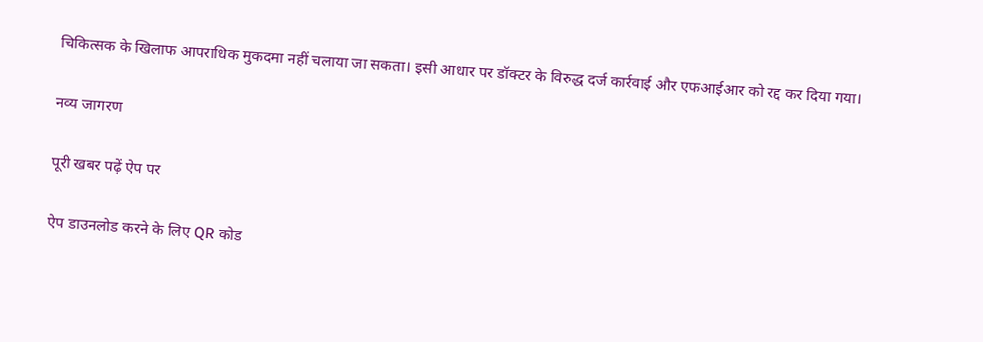चिकित्सक के खिलाफ आपराधिक मुकदमा नहीं चलाया जा सकता। इसी आधार पर डॉक्टर के विरुद्ध दर्ज कार्रवाई और एफआईआर को रद्द कर दिया गया।

नव्य जागरण

पूरी खबर पढ़ें ऐप पर

ऐप डाउनलोड करने के लिए QR कोड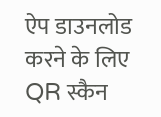ऐप डाउनलोड करने के लिए QR स्कैन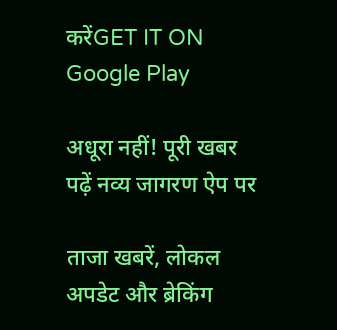करेंGET IT ON Google Play

अधूरा नहीं! पूरी खबर पढ़ें नव्य जागरण ऐप पर

ताजा खबरें, लोकल अपडेट और ब्रेकिंग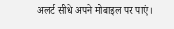अलर्ट सीधे अपने मोबाइल पर पाएं।